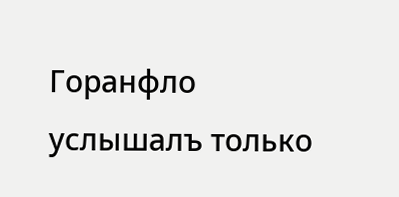Горанфло услышалъ только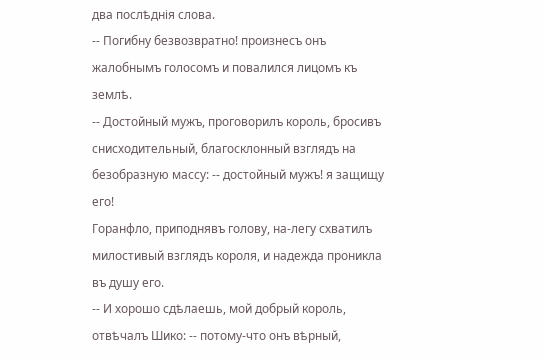два послѣднія слова.
-- Погибну безвозвратно! произнесъ онъ жалобнымъ голосомъ и повалился лицомъ къ землѣ.
-- Достойный мужъ, проговорилъ король, бросивъ снисходительный, благосклонный взглядъ на безобразную массу: -- достойный мужъ! я защищу его!
Горанфло, приподнявъ голову, на-легу схватилъ милостивый взглядъ короля, и надежда проникла въ душу его.
-- И хорошо сдѣлаешь, мой добрый король, отвѣчалъ Шико: -- потому-что онъ вѣрный,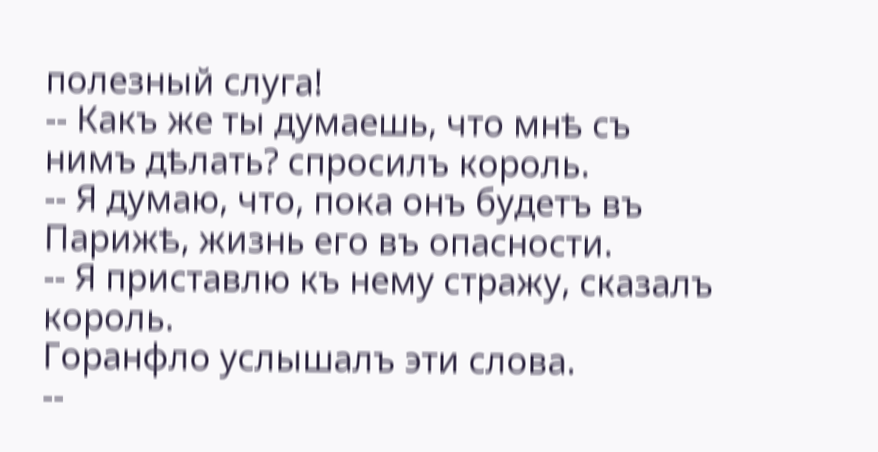полезный слуга!
-- Какъ же ты думаешь, что мнѣ съ нимъ дѣлать? спросилъ король.
-- Я думаю, что, пока онъ будетъ въ Парижѣ, жизнь его въ опасности.
-- Я приставлю къ нему стражу, сказалъ король.
Горанфло услышалъ эти слова.
--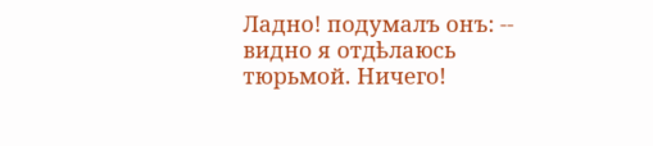Ладно! подумалъ онъ: -- видно я отдѣлаюсь тюрьмой. Ничего!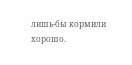лишь-бы кормили хорошо.